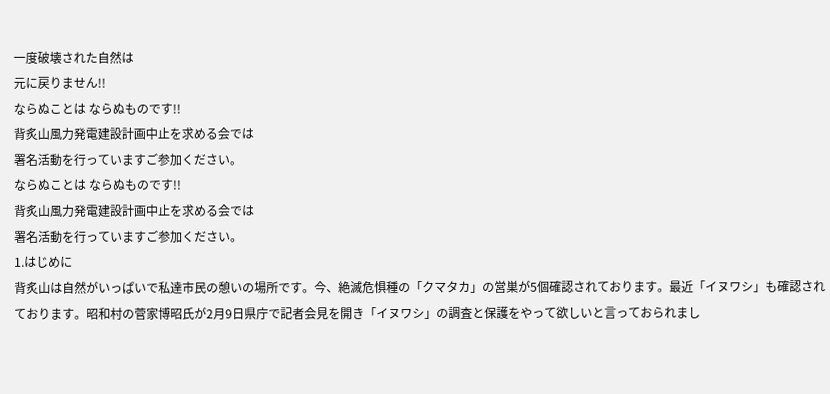一度破壊された自然は
元に戻りません!!
ならぬことは ならぬものです!!
背炙山風力発電建設計画中止を求める会では
署名活動を行っていますご参加ください。
ならぬことは ならぬものです!!
背炙山風力発電建設計画中止を求める会では
署名活動を行っていますご参加ください。
1.はじめに
背炙山は自然がいっぱいで私達市民の憩いの場所です。今、絶滅危惧種の「クマタカ」の営巣が5個確認されております。最近「イヌワシ」も確認されております。昭和村の菅家博昭氏が2月9日県庁で記者会見を開き「イヌワシ」の調査と保護をやって欲しいと言っておられまし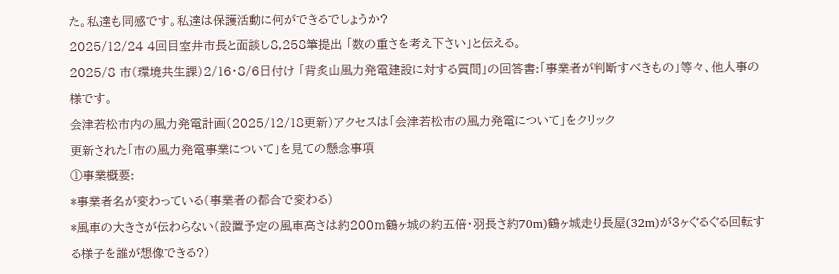た。私達も同感です。私達は保護活動に何ができるでしょうか?
2025/12/24 4回目室井市長と面談し8,258筆提出 「数の重さを考え下さい」と伝える。
2025/8 市(環境共生課)2/16・8/6日付け 「背炙山風力発電建設に対する質問」の回答書:「事業者が判断すべきもの」等々、他人事の様です。
会津若松市内の風力発電計画(2025/12/18更新)アクセスは「会津若松市の風力発電について」をクリック
更新された「市の風力発電事業について」を見ての懸念事項
①事業概要:
*事業者名が変わっている(事業者の都合で変わる)
*風車の大きさが伝わらない(設置予定の風車高さは約200ⅿ鶴ヶ城の約五倍・羽長さ約70m)鶴ヶ城走り長屋(32m)が3ヶぐるぐる回転する様子を誰が想像できる?)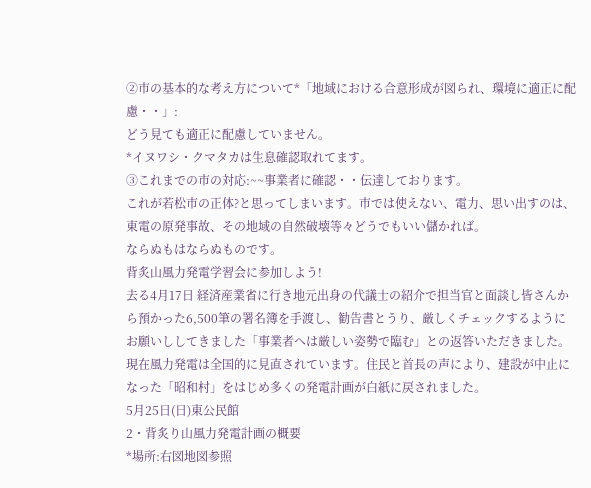②市の基本的な考え方について*「地域における合意形成が図られ、環境に適正に配慮・・」:
どう見ても適正に配慮していません。
*イヌワシ・クマタカは生息確認取れてます。
③これまでの市の対応:~~事業者に確認・・伝達しております。
これが若松市の正体?と思ってしまいます。市では使えない、電力、思い出すのは、東電の原発事故、その地域の自然破壊等々どうでもいい儲かれば。
ならぬもはならぬものです。
背炙山風力発電学習会に参加しよう!
去る4月17日 経済産業省に行き地元出身の代議士の紹介で担当官と面談し皆さんから預かった6,500筆の署名簿を手渡し、勧告書とうり、厳しくチェックするようにお願いししてきました「事業者へは厳しい姿勢で臨む」との返答いただきました。
現在風力発電は全国的に見直されています。住民と首長の声により、建設が中止になった「昭和村」をはじめ多くの発電計画が白紙に戻されました。
5月25日(日)東公民館
2・背炙り山風力発電計画の概要
*場所:右図地図参照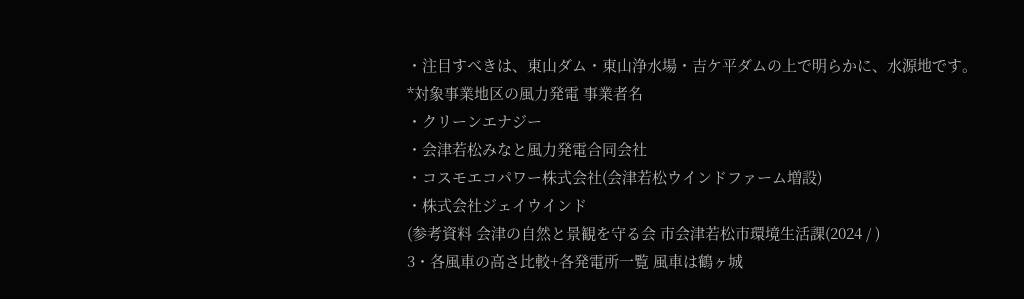・注目すべきは、東山ダム・東山浄水場・吉ケ平ダムの上で明らかに、水源地です。
*対象事業地区の風力発電 事業者名
・クリーンエナジー
・会津若松みなと風力発電合同会社
・コスモエコパワー株式会社(会津若松ウインドファーム増設)
・株式会社ジェイウインド
(参考資料 会津の自然と景観を守る会 市会津若松市環境生活課(2024 / )
3・各風車の高さ比較+各発電所一覧 風車は鶴ヶ城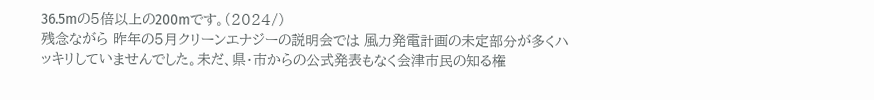36.5mの5倍以上の200mです。(2024/)
残念ながら 昨年の5月クリーンエナジーの説明会では 風力発電計画の未定部分が多くハッキリしていませんでした。未だ、県・市からの公式発表もなく会津市民の知る権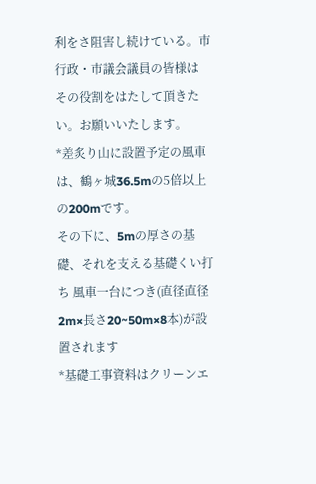利をさ阻害し続けている。市行政・市議会議員の皆様は その役割をはたして頂きたい。お願いいたします。
*差炙り山に設置予定の風車は、鶴ヶ城36.5mの5倍以上の200mです。
その下に、5mの厚さの基礎、それを支える基礎くい打ち 風車一台につき(直径直径2m×長さ20~50m×8本)が設置されます
*基礎工事資料はクリーンエ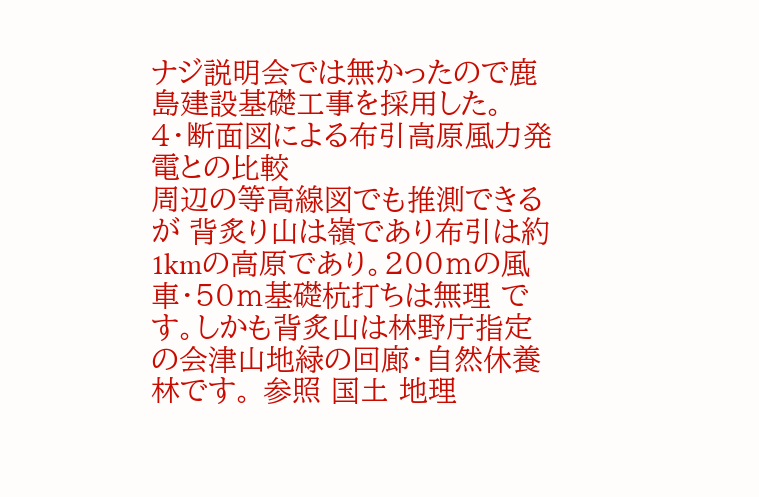ナジ説明会では無かったので鹿島建設基礎工事を採用した。
4・断面図による布引高原風力発電との比較
周辺の等高線図でも推測できるが 背炙り山は嶺であり布引は約1kmの高原であり。200ⅿの風車・50ⅿ基礎杭打ちは無理 です。しかも背炙山は林野庁指定の会津山地緑の回廊・自然休養林です。 参照 国土 地理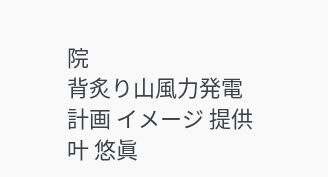院
背炙り山風力発電計画 イメージ 提供 叶 悠眞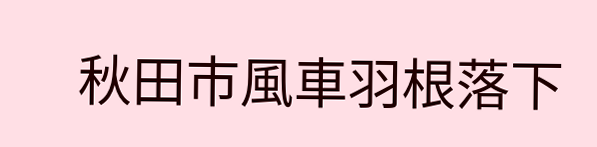秋田市風車羽根落下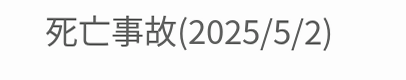死亡事故(2025/5/2)